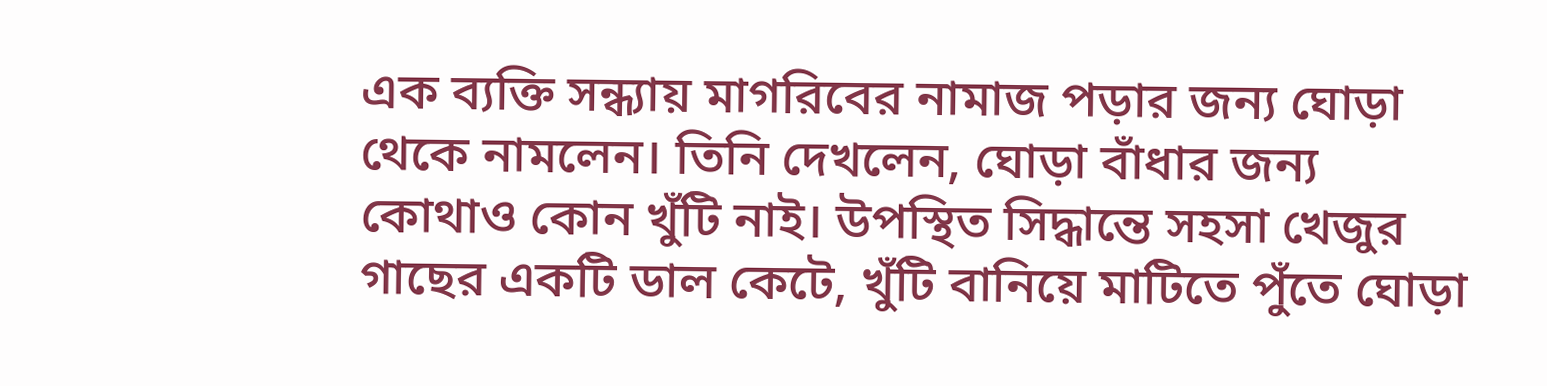এক ব্যক্তি সন্ধ্যায় মাগরিবের নামাজ পড়ার জন্য ঘোড়া থেকে নামলেন। তিনি দেখলেন, ঘোড়া বাঁধার জন্য কোথাও কোন খুঁটি নাই। উপস্থিত সিদ্ধান্তে সহসা খেজুর গাছের একটি ডাল কেটে, খুঁটি বানিয়ে মাটিতে পুঁতে ঘোড়া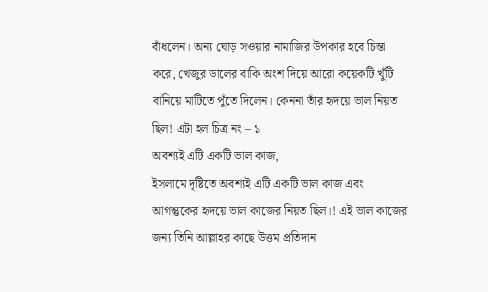বাঁধলেন। অন্য ঘোড় সওয়ার নামাজির উপকার হবে চিন্তা করে, খেজুর ডালের বাকি অংশ দিয়ে আরো কয়েকটি খুঁটি বানিয়ে মাটিতে পুঁতে দিলেন। কেননা তাঁর হৃদয়ে ভাল নিয়ত ছিল! এটা হল চিত্র নং – ১
অবশ্যই এটি একটি ভাল কাজ,
ইসলামে দৃষ্টিতে অবশ্যই এটি একটি ভাল কাজ এবং আগন্তুকের হৃদয়ে ভাল কাজের নিয়ত ছিল।! এই ভাল কাজের জন্য তিনি আল্লাহর কাছে উত্তম প্রতিদান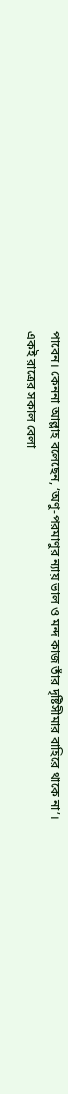পাবেন। কেননা আল্লাহ বলেছেন, ‘অণু-পরমাণুর ন্যায় ভাল ও মন্দ কাজ তাঁর দৃষ্টিসীমার বাহিরে থাকে না’।
একই রাত্রের সকাল বেলা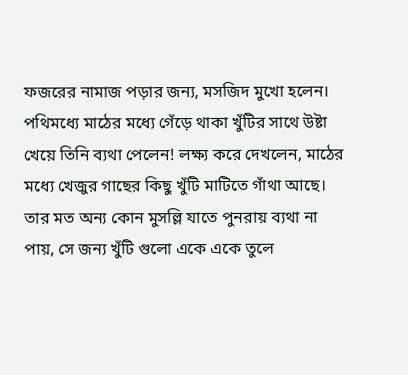ফজরের নামাজ পড়ার জন্য, মসজিদ মুখো হলেন। পথিমধ্যে মাঠের মধ্যে গেঁড়ে থাকা খুঁটির সাথে উষ্টা খেয়ে তিনি ব্যথা পেলেন! লক্ষ্য করে দেখলেন, মাঠের মধ্যে খেজুর গাছের কিছু খুঁটি মাটিতে গাঁথা আছে। তার মত অন্য কোন মুসল্লি যাতে পুনরায় ব্যথা না পায়, সে জন্য খুঁটি গুলো একে একে তুলে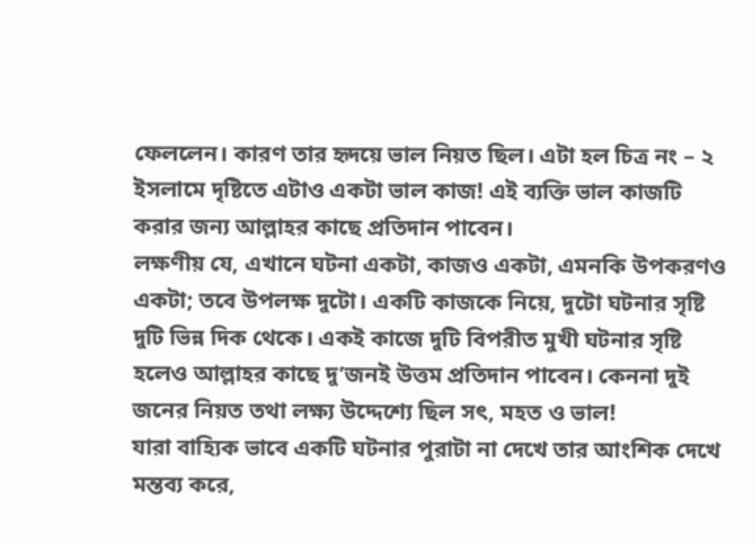ফেললেন। কারণ তার হৃদয়ে ভাল নিয়ত ছিল। এটা হল চিত্র নং – ২
ইসলামে দৃষ্টিতে এটাও একটা ভাল কাজ! এই ব্যক্তি ভাল কাজটি করার জন্য আল্লাহর কাছে প্রতিদান পাবেন।
লক্ষণীয় যে, এখানে ঘটনা একটা, কাজও একটা, এমনকি উপকরণও একটা; তবে উপলক্ষ দুটো। একটি কাজকে নিয়ে, দুটো ঘটনার সৃষ্টি দুটি ভিন্ন দিক থেকে। একই কাজে দুটি বিপরীত মুখী ঘটনার সৃষ্টি হলেও আল্লাহর কাছে দু’জনই উত্তম প্রতিদান পাবেন। কেননা দুই জনের নিয়ত তথা লক্ষ্য উদ্দেশ্যে ছিল সৎ, মহত ও ভাল!
যারা বাহ্যিক ভাবে একটি ঘটনার পুরাটা না দেখে তার আংশিক দেখে মন্তব্য করে,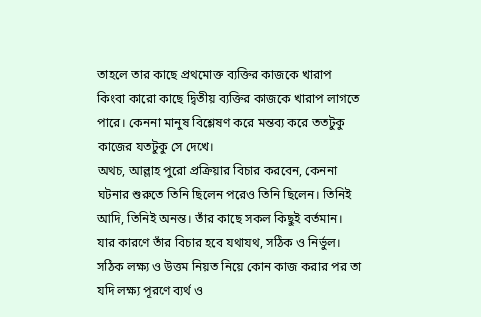তাহলে তার কাছে প্রথমোক্ত ব্যক্তির কাজকে খারাপ কিংবা কারো কাছে দ্বিতীয় ব্যক্তির কাজকে খারাপ লাগতে পারে। কেননা মানুষ বিশ্লেষণ করে মন্তব্য করে ততটুকু কাজের যতটুকু সে দেখে।
অথচ, আল্লাহ পুরো প্রক্রিয়ার বিচার করবেন, কেননা ঘটনার শুরুতে তিনি ছিলেন পরেও তিনি ছিলেন। তিনিই আদি, তিনিই অনন্ত। তাঁর কাছে সকল কিছুই বর্তমান। যার কারণে তাঁর বিচার হবে যথাযথ, সঠিক ও নির্ভুল।
সঠিক লক্ষ্য ও উত্তম নিয়ত নিয়ে কোন কাজ করার পর তা যদি লক্ষ্য পূরণে ব্যর্থ ও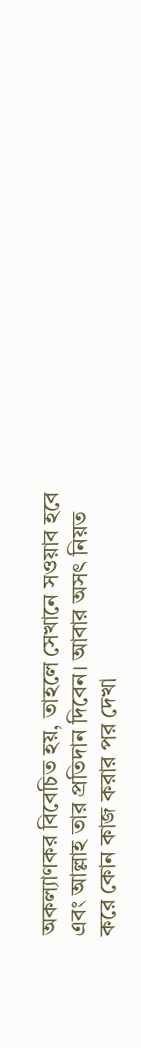অকল্যাণকর বিবেচিত হয়, তাহলে সেখানে সওয়াব হবে এবং আল্লাহ তার প্রতিদান দিবেন। আবার অসৎ নিয়ত করে কোন কাজ করার পর দেখা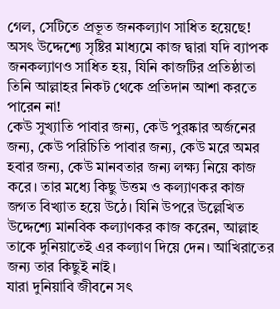গেল, সেটিতে প্রভূত জনকল্যাণ সাধিত হয়েছে! অসৎ উদ্দেশ্যে সৃষ্টির মাধ্যমে কাজ দ্বারা যদি ব্যাপক জনকল্যাণও সাধিত হয়, যিনি কাজটির প্রতিষ্ঠাতা তিনি আল্লাহর নিকট থেকে প্রতিদান আশা করতে পারেন না!
কেউ সুখ্যাতি পাবার জন্য, কেউ পুরষ্কার অর্জনের জন্য, কেউ পরিচিতি পাবার জন্য, কেউ মরে অমর হবার জন্য, কেউ মানবতার জন্য লক্ষ্য নিয়ে কাজ করে। তার মধ্যে কিছু উত্তম ও কল্যাণকর কাজ জগত বিখ্যাত হয়ে উঠে। যিনি উপরে উল্লেখিত উদ্দেশ্যে মানবিক কল্যাণকর কাজ করেন, আল্লাহ তাকে দুনিয়াতেই এর কল্যাণ দিয়ে দেন। আখিরাতের জন্য তার কিছুই নাই।
যারা দুনিয়াবি জীবনে সৎ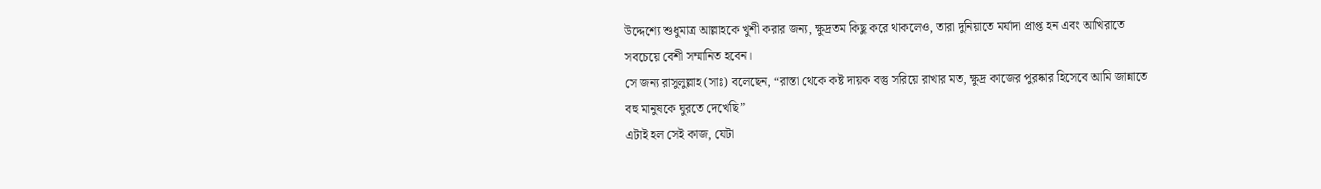উদ্দেশ্যে শুধুমাত্র আল্লাহকে খুশী করার জন্য, ক্ষুদ্রতম কিছু করে থাকলেও, তারা দুনিয়াতে মর্যাদা প্রাপ্ত হন এবং আখিরাতে সবচেয়ে বেশী সম্মানিত হবেন।
সে জন্য রাসুলুল্লাহ (সাঃ) বলেছেন, “রাস্তা থেকে কষ্ট দায়ক বস্তু সরিয়ে রাখার মত, ক্ষুদ্র কাজের পুরষ্কার হিসেবে আমি জান্নাতে বহু মানুষকে ঘুরতে দেখেছি”
এটাই হল সেই কাজ, যেটা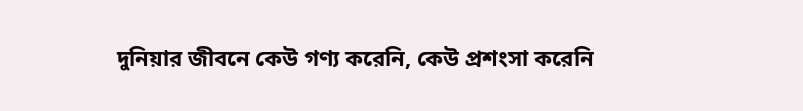দুনিয়ার জীবনে কেউ গণ্য করেনি, কেউ প্রশংসা করেনি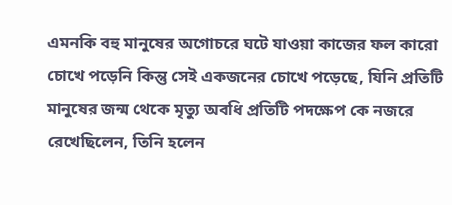এমনকি বহু মানুষের অগোচরে ঘটে যাওয়া কাজের ফল কারো চোখে পড়েনি কিন্তু সেই একজনের চোখে পড়েছে, যিনি প্রতিটি মানুষের জন্ম থেকে মৃত্যু অবধি প্রতিটি পদক্ষেপ কে নজরে রেখেছিলেন, তিনি হলেন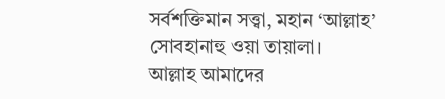সর্বশক্তিমান সত্ত্বা, মহান ‘আল্লাহ’ সোবহানাহু ওয়া তায়ালা।
আল্লাহ আমাদের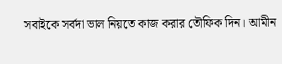সবাইকে সর্বদা ভাল নিয়তে কাজ করার তৌফিক দিন। আমীন